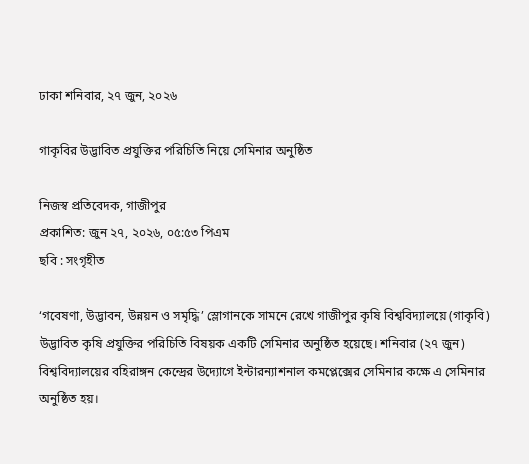ঢাকা শনিবার, ২৭ জুন, ২০২৬

গাকৃবির উদ্ভাবিত প্রযুক্তির পরিচিতি নিয়ে সেমিনার অনুষ্ঠিত

নিজস্ব প্রতিবেদক, গাজীপুর
প্রকাশিত: জুন ২৭, ২০২৬, ০৫:৫৩ পিএম
ছবি : সংগৃহীত

‘গবেষণা, উদ্ভাবন, উন্নয়ন ও সমৃদ্ধি’ স্লোগানকে সামনে রেখে গাজীপুর কৃষি বিশ্ববিদ্যালয়ে (গাকৃবি) উদ্ভাবিত কৃষি প্রযুক্তির পরিচিতি বিষয়ক একটি সেমিনার অনুষ্ঠিত হয়েছে। শনিবার (২৭ জুন) বিশ্ববিদ্যালয়ের বহিরাঙ্গন কেন্দ্রের উদ্যোগে ইন্টারন্যাশনাল কমপ্লেক্সের সেমিনার কক্ষে এ সেমিনার অনুষ্ঠিত হয়।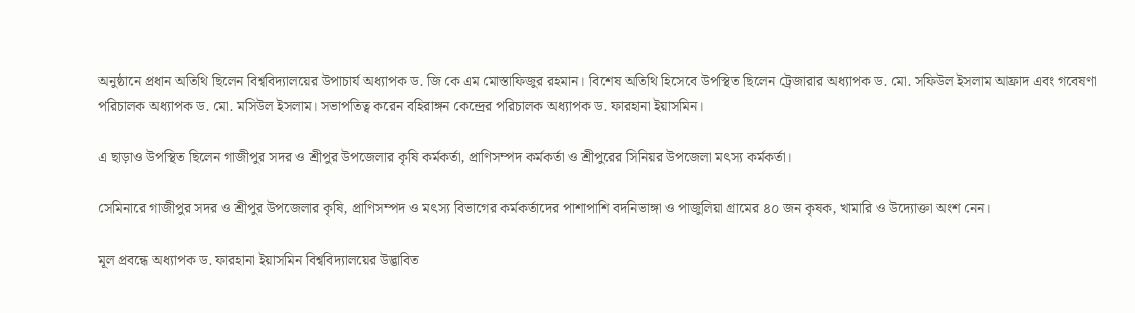অনুষ্ঠানে প্রধান অতিথি ছিলেন বিশ্ববিদ্যালয়ের উপাচার্য অধ্যাপক ড. জি কে এম মোস্তাফিজুর রহমান। বিশেষ অতিথি হিসেবে উপস্থিত ছিলেন ট্রেজারার অধ্যাপক ড. মো. সফিউল ইসলাম আফ্রাদ এবং গবেষণা পরিচালক অধ্যাপক ড. মো. মসিউল ইসলাম। সভাপতিত্ব করেন বহিরাঙ্গন কেন্দ্রের পরিচালক অধ্যাপক ড. ফারহানা ইয়াসমিন।

এ ছাড়াও উপস্থিত ছিলেন গাজীপুর সদর ও শ্রীপুর উপজেলার কৃষি কর্মকর্তা, প্রাণিসম্পদ কর্মকর্তা ও শ্রীপুরের সিনিয়র উপজেলা মৎস্য কর্মকর্তা।

সেমিনারে গাজীপুর সদর ও শ্রীপুর উপজেলার কৃষি, প্রাণিসম্পদ ও মৎস্য বিভাগের কর্মকর্তাদের পাশাপাশি বদনিভাঙ্গা ও পাজুলিয়া গ্রামের ৪০ জন কৃষক, খামারি ও উদ্যোক্তা অংশ নেন।

মূল প্রবন্ধে অধ্যাপক ড. ফারহানা ইয়াসমিন বিশ্ববিদ্যালয়ের উদ্ভাবিত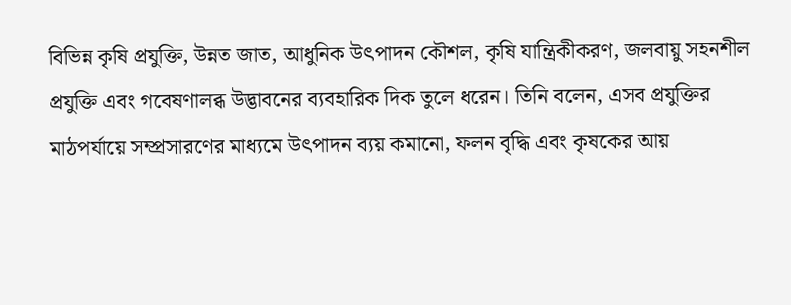বিভিন্ন কৃষি প্রযুক্তি, উন্নত জাত, আধুনিক উৎপাদন কৌশল, কৃষি যান্ত্রিকীকরণ, জলবায়ু সহনশীল প্রযুক্তি এবং গবেষণালব্ধ উদ্ভাবনের ব্যবহারিক দিক তুলে ধরেন। তিনি বলেন, এসব প্রযুক্তির মাঠপর্যায়ে সম্প্রসারণের মাধ্যমে উৎপাদন ব্যয় কমানো, ফলন বৃদ্ধি এবং কৃষকের আয়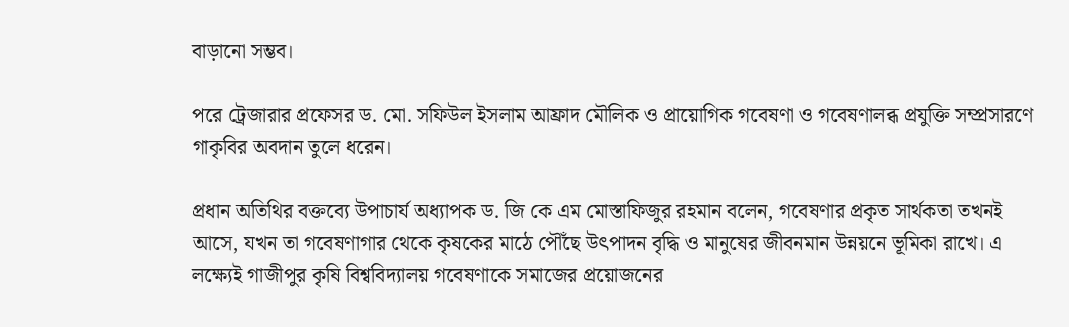বাড়ানো সম্ভব।

পরে ট্রেজারার প্রফেসর ড. মো. সফিউল ইসলাম আফ্রাদ মৌলিক ও প্রায়োগিক গবেষণা ও গবেষণালব্ধ প্রযুক্তি সম্প্রসারণে গাকৃবির অবদান তুলে ধরেন।

প্রধান অতিথির বক্তব্যে উপাচার্য অধ্যাপক ড. জি কে এম মোস্তাফিজুর রহমান বলেন, গবেষণার প্রকৃত সার্থকতা তখনই আসে, যখন তা গবেষণাগার থেকে কৃষকের মাঠে পৌঁছে উৎপাদন বৃদ্ধি ও মানুষের জীবনমান উন্নয়নে ভূমিকা রাখে। এ লক্ষ্যেই গাজীপুর কৃষি বিশ্ববিদ্যালয় গবেষণাকে সমাজের প্রয়োজনের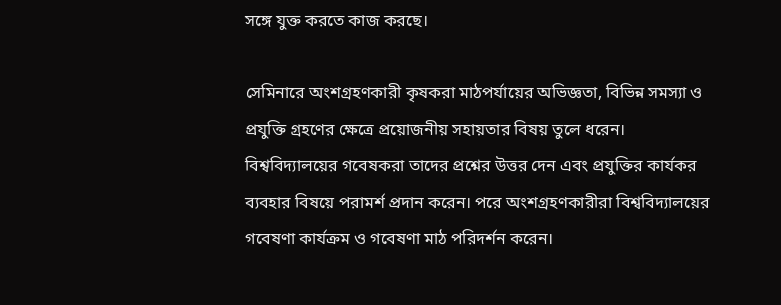সঙ্গে যুক্ত করতে কাজ করছে।

সেমিনারে অংশগ্রহণকারী কৃষকরা মাঠপর্যায়ের অভিজ্ঞতা, বিভিন্ন সমস্যা ও প্রযুক্তি গ্রহণের ক্ষেত্রে প্রয়োজনীয় সহায়তার বিষয় তুলে ধরেন। বিশ্ববিদ্যালয়ের গবেষকরা তাদের প্রশ্নের উত্তর দেন এবং প্রযুক্তির কার্যকর ব্যবহার বিষয়ে পরামর্শ প্রদান করেন। পরে অংশগ্রহণকারীরা বিশ্ববিদ্যালয়ের গবেষণা কার্যক্রম ও গবেষণা মাঠ পরিদর্শন করেন।